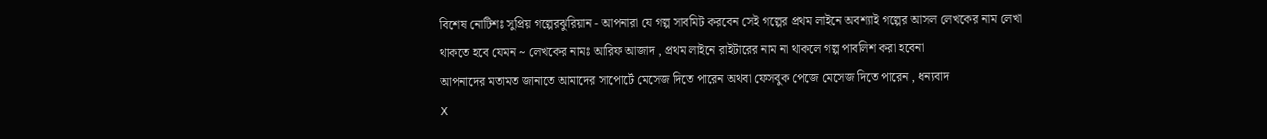বিশেষ নোটিশঃ সুপ্রিয় গল্পেরঝুরিয়ান - আপনারা যে গল্প সাবমিট করবেন সেই গল্পের প্রথম লাইনে অবশ্যাই গল্পের আসল লেখকের নাম লেখা থাকতে হবে যেমন ~ লেখকের নামঃ আরিফ আজাদ , প্রথম লাইনে রাইটারের নাম না থাকলে গল্প পাবলিশ করা হবেনা
আপনাদের মতামত জানাতে আমাদের সাপোর্টে মেসেজ দিতে পারেন অথবা ফেসবুক পেজে মেসেজ দিতে পারেন , ধন্যবাদ
X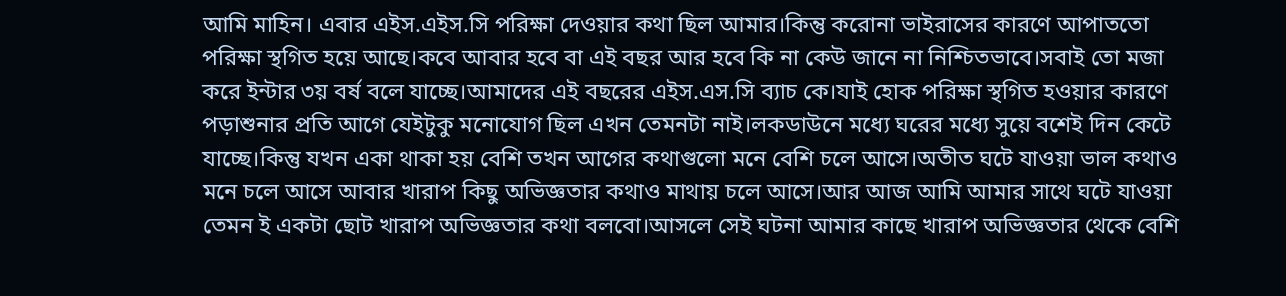আমি মাহিন। এবার এইস.এইস.সি পরিক্ষা দেওয়ার কথা ছিল আমার।কিন্তু করোনা ভাইরাসের কারণে আপাততো পরিক্ষা স্থগিত হয়ে আছে।কবে আবার হবে বা এই বছর আর হবে কি না কেউ জানে না নিশ্চিতভাবে।সবাই তো মজা করে ইন্টার ৩য় বর্ষ বলে যাচ্ছে।আমাদের এই বছরের এইস.এস.সি ব্যাচ কে।যাই হোক পরিক্ষা স্থগিত হওয়ার কারণে পড়াশুনার প্রতি আগে যেইটুকু মনোযোগ ছিল এখন তেমনটা নাই।লকডাউনে মধ্যে ঘরের মধ্যে সুয়ে বশেই দিন কেটে যাচ্ছে।কিন্তু যখন একা থাকা হয় বেশি তখন আগের কথাগুলো মনে বেশি চলে আসে।অতীত ঘটে যাওয়া ভাল কথাও মনে চলে আসে আবার খারাপ কিছু অভিজ্ঞতার কথাও মাথায় চলে আসে।আর আজ আমি আমার সাথে ঘটে যাওয়া তেমন ই একটা ছোট খারাপ অভিজ্ঞতার কথা বলবো।আসলে সেই ঘটনা আমার কাছে খারাপ অভিজ্ঞতার থেকে বেশি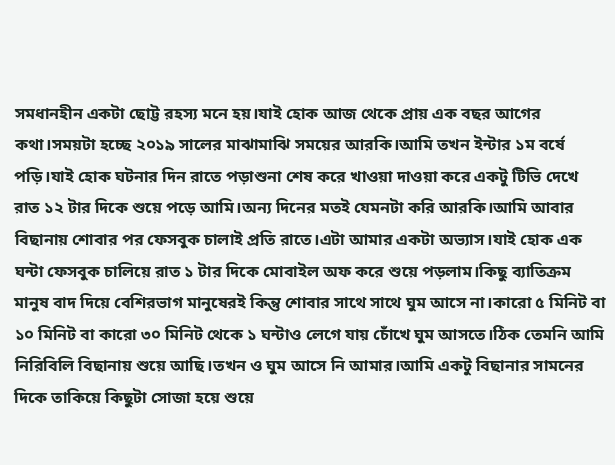সমধানহীন একটা ছোট্ট রহস্য মনে হয়।যাই হোক আজ থেকে প্রায় এক বছর আগের কথা।সময়টা হচ্ছে ২০১৯ সালের মাঝামাঝি সময়ের আরকি।আমি তখন ইন্টার ১ম বর্ষে পড়ি।যাই হোক ঘটনার দিন রাতে পড়াশুনা শেষ করে খাওয়া দাওয়া করে একটু টিভি দেখে রাত ১২ টার দিকে শুয়ে পড়ে আমি।অন্য দিনের মতই যেমনটা করি আরকি।আমি আবার বিছানায় শোবার পর ফেসবুক চালাই প্রতি রাতে।এটা আমার একটা অভ্যাস।যাই হোক এক ঘন্টা ফেসবুক চালিয়ে রাত ১ টার দিকে মোবাইল অফ করে শুয়ে পড়লাম।কিছু ব্যাতিক্রম মানুষ বাদ দিয়ে বেশিরভাগ মানুষেরই কিন্তু শোবার সাথে সাথে ঘুম আসে না।কারো ৫ মিনিট বা ১০ মিনিট বা কারো ৩০ মিনিট থেকে ১ ঘন্টাও লেগে যায় চোঁখে ঘুম আসতে।ঠিক তেমনি আমি নিরিবিলি বিছানায় শুয়ে আছি।তখন ও ঘুম আসে নি আমার।আমি একটু বিছানার সামনের দিকে তাকিয়ে কিছুটা সোজা হয়ে শুয়ে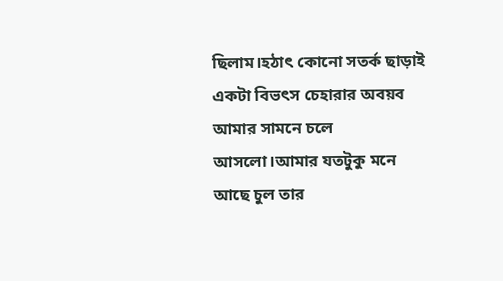ছিলাম।হঠাৎ কোনো সতর্ক ছাড়াই একটা বিভৎস চেহারার অবয়ব আমার সামনে চলে আসলো।আমার যতটুকু মনে আছে চুল তার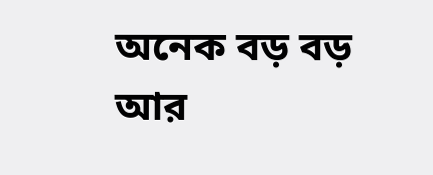অনেক বড় বড় আর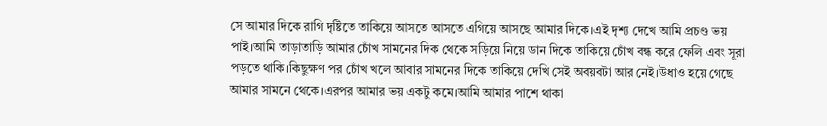সে আমার দিকে রাগি দৃষ্টিতে তাকিয়ে আসতে আসতে এগিয়ে আসছে আমার দিকে।এই দৃশ্য দেখে আমি প্রচণ্ড ভয় পাই।আমি তাড়াতাড়ি আমার চোঁখ সামনের দিক থেকে সড়িয়ে নিয়ে ডান দিকে তাকিয়ে চোঁখ বন্ধ করে ফেলি এবং সূরা পড়তে থাকি।কিছুক্ষণ পর চোঁখ খলে আবার সামনের দিকে তাকিয়ে দেখি সেই অবয়বটা আর নেই।উধাও হয়ে গেছে আমার সামনে থেকে।এরপর আমার ভয় একটু কমে।আমি আমার পাশে থাকা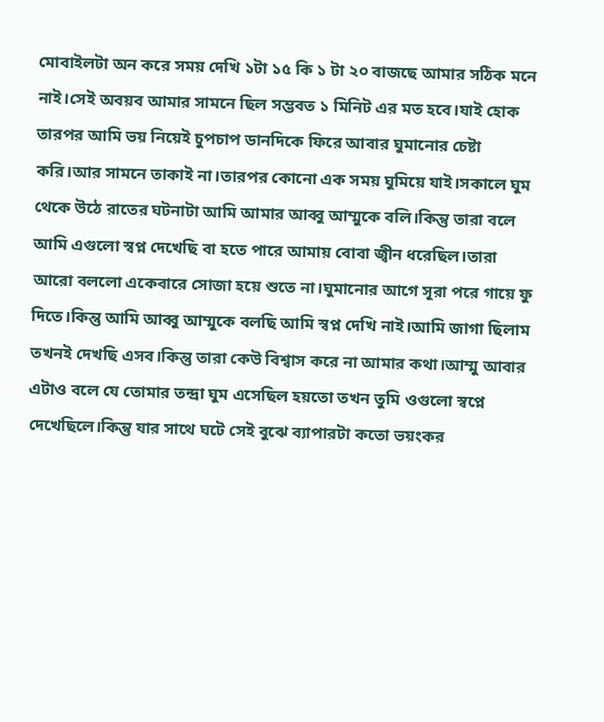মোবাইলটা অন করে সময় দেখি ১টা ১৫ কি ১ টা ২০ বাজছে আমার সঠিক মনে নাই।সেই অবয়ব আমার সামনে ছিল সম্ভবত ১ মিনিট এর মত হবে।যাই হোক তারপর আমি ভয় নিয়েই চুপচাপ ডানদিকে ফিরে আবার ঘুমানোর চেষ্টা করি।আর সামনে তাকাই না।তারপর কোনো এক সময় ঘুমিয়ে যাই।সকালে ঘুম থেকে উঠে রাতের ঘটনাটা আমি আমার আব্বু আম্মুকে বলি।কিন্তু তারা বলে আমি এগুলো স্বপ্ন দেখেছি বা হতে পারে আমায় বোবা জ্বীন ধরেছিল।তারা আরো বললো একেবারে সোজা হয়ে শুতে না।ঘুমানোর আগে সূরা পরে গায়ে ফু দিতে।কিন্তু আমি আব্বু আম্মুকে বলছি আমি স্বপ্ন দেখি নাই।আমি জাগা ছিলাম তখনই দেখছি এসব।কিন্তু তারা কেউ বিশ্বাস করে না আমার কথা।আম্মু আবার এটাও বলে যে তোমার তন্দ্রা ঘুম এসেছিল হয়তো তখন তুমি ওগুলো স্বপ্নে দেখেছিলে।কিন্তু যার সাথে ঘটে সেই বুঝে ব্যাপারটা কতো ভয়ংকর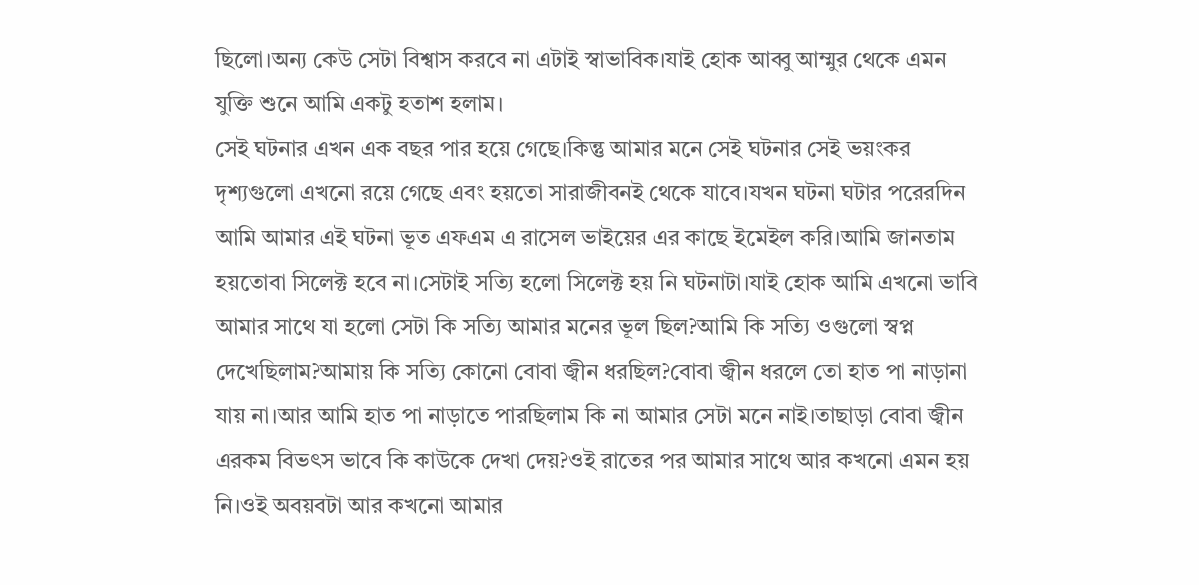ছিলো।অন্য কেউ সেটা বিশ্বাস করবে না এটাই স্বাভাবিক।যাই হোক আব্বু আম্মুর থেকে এমন যুক্তি শুনে আমি একটু হতাশ হলাম।
সেই ঘটনার এখন এক বছর পার হয়ে গেছে।কিন্তু আমার মনে সেই ঘটনার সেই ভয়ংকর দৃশ্যগুলো এখনো রয়ে গেছে এবং হয়তো সারাজীবনই থেকে যাবে।যখন ঘটনা ঘটার পরেরদিন আমি আমার এই ঘটনা ভূত এফএম এ রাসেল ভাইয়ের এর কাছে ইমেইল করি।আমি জানতাম হয়তোবা সিলেক্ট হবে না।সেটাই সত্যি হলো সিলেক্ট হয় নি ঘটনাটা।যাই হোক আমি এখনো ভাবি আমার সাথে যা হলো সেটা কি সত্যি আমার মনের ভূল ছিল?আমি কি সত্যি ওগুলো স্বপ্ন দেখেছিলাম?আমায় কি সত্যি কোনো বোবা জ্বীন ধরছিল?বোবা জ্বীন ধরলে তো হাত পা নাড়ানা যায় না।আর আমি হাত পা নাড়াতে পারছিলাম কি না আমার সেটা মনে নাই।তাছাড়া বোবা জ্বীন এরকম বিভৎস ভাবে কি কাউকে দেখা দেয়?ওই রাতের পর আমার সাথে আর কখনো এমন হয় নি।ওই অবয়বটা আর কখনো আমার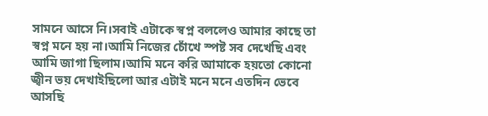সামনে আসে নি।সবাই এটাকে স্বপ্ন বললেও আমার কাছে তা স্বপ্ন মনে হয় না।আমি নিজের চোঁখে স্পষ্ট সব দেখেছি এবং আমি জাগা ছিলাম।আমি মনে করি আমাকে হয়তো কোনো জ্বীন ভয় দেখাইছিলো আর এটাই মনে মনে এতদিন ভেবে আসছি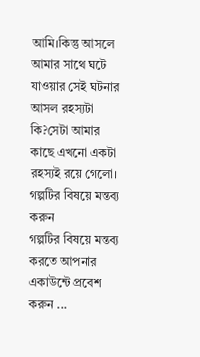আমি।কিন্তু আসলে আমার সাথে ঘটে যাওয়ার সেই ঘটনার আসল রহস্যটা কি?সেটা আমার কাছে এখনো একটা রহস্যই রয়ে গেলো।
গল্পটির বিষয়ে মন্তব্য করুন
গল্পটির বিষয়ে মন্তব্য করতে আপনার একাউন্টে প্রবেশ করুন ...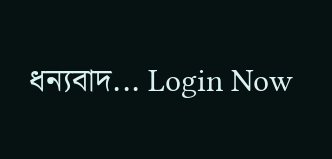ধন্যবাদ... Login Now